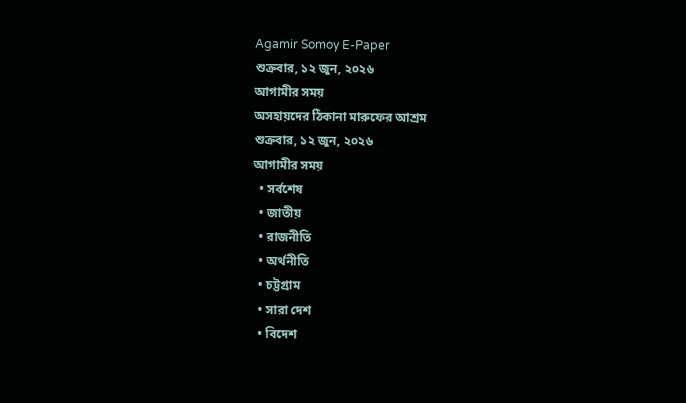Agamir Somoy E-Paper
শুক্রবার, ১২ জুন, ২০২৬
আগামীর সময়
অসহায়দের ঠিকানা মারুফের আশ্রম
শুক্রবার, ১২ জুন, ২০২৬
আগামীর সময়
  • সর্বশেষ
  • জাতীয়
  • রাজনীতি
  • অর্থনীতি
  • চট্টগ্রাম
  • সারা দেশ
  • বিদেশ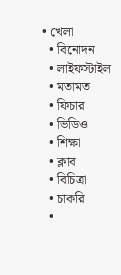• খেলা
  • বিনোদন
  • লাইফস্টাইল
  • মতামত
  • ফিচার
  • ভিডিও
  • শিক্ষা
  • ক্লাব
  • বিচিত্রা
  • চাকরি
  •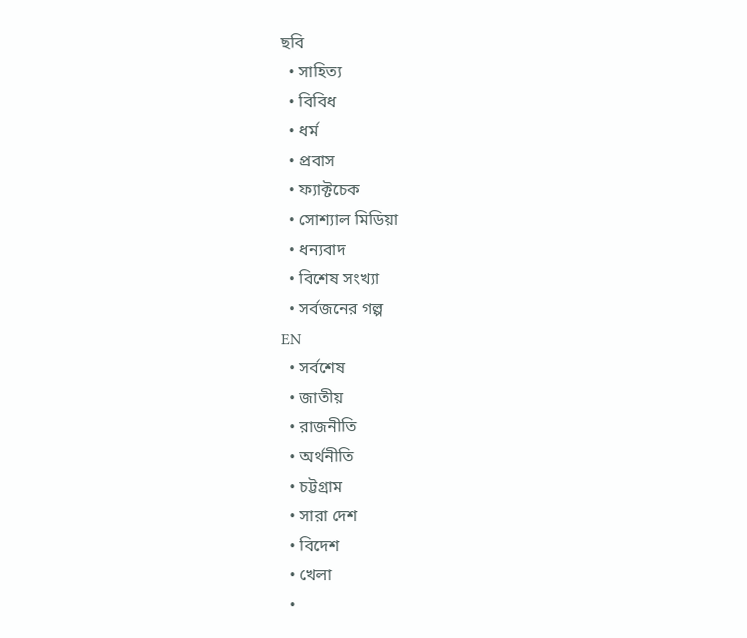ছবি
  • সাহিত্য
  • বিবিধ
  • ধর্ম
  • প্রবাস
  • ফ্যাক্টচেক
  • সোশ্যাল মিডিয়া
  • ধন্যবাদ
  • বিশেষ সংখ্যা
  • সর্বজনের গল্প
EN
  • সর্বশেষ
  • জাতীয়
  • রাজনীতি
  • অর্থনীতি
  • চট্টগ্রাম
  • সারা দেশ
  • বিদেশ
  • খেলা
  •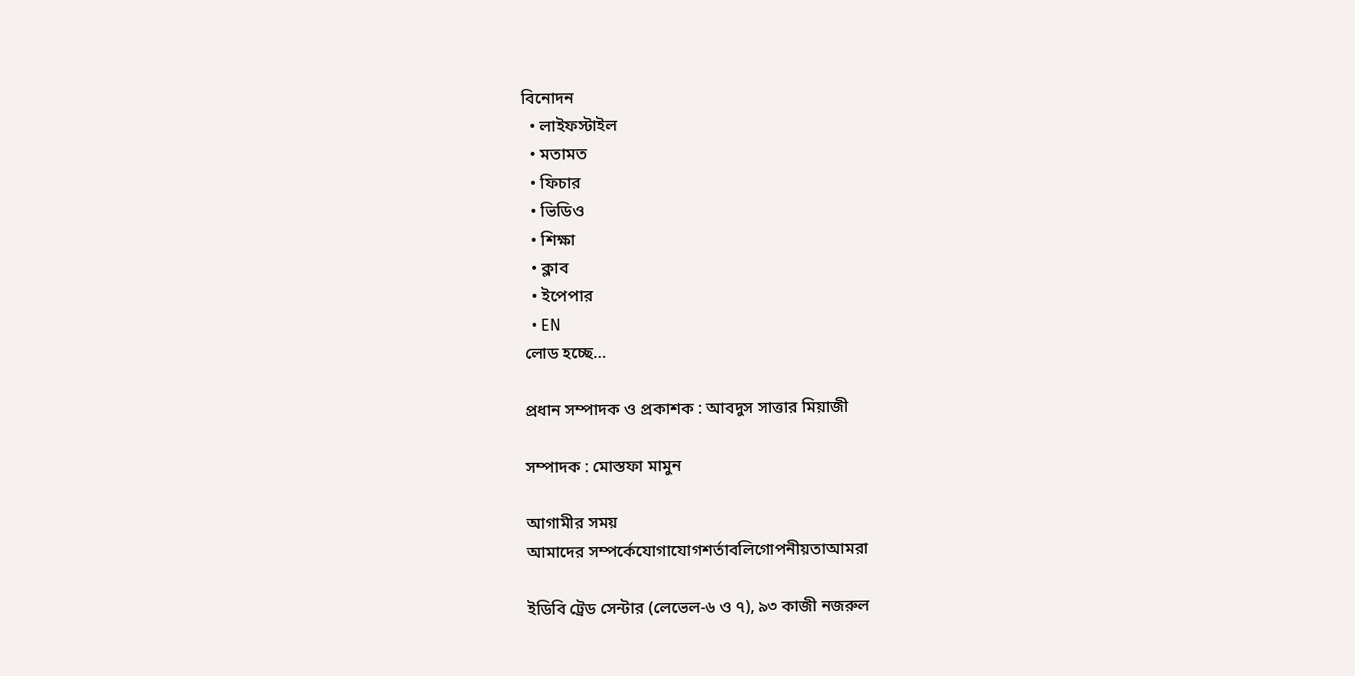বিনোদন
  • লাইফস্টাইল
  • মতামত
  • ফিচার
  • ভিডিও
  • শিক্ষা
  • ক্লাব
  • ইপেপার
  • EN
লোড হচ্ছে…

প্রধান সম্পাদক ও প্রকাশক : আবদুস সাত্তার মিয়াজী

সম্পাদক : মোস্তফা মামুন

আগামীর সময়
আমাদের সম্পর্কেযোগাযোগশর্তাবলিগোপনীয়তাআমরা

ইডিবি ট্রেড সেন্টার (লেভেল-৬ ও ৭), ৯৩ কাজী নজরুল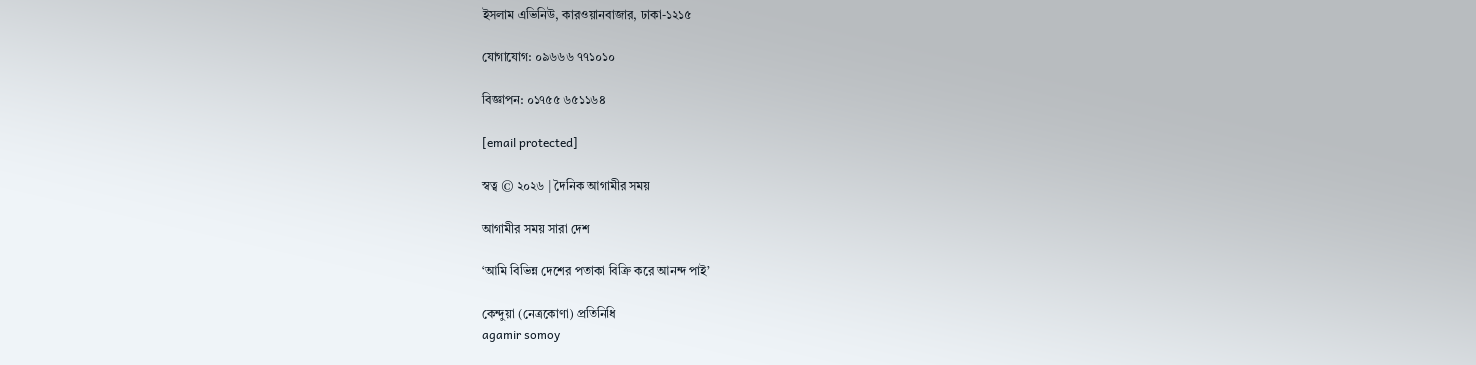ইসলাম এভিনিউ, কারওয়ানবাজার, ঢাকা-১২১৫

যোগাযোগ: ০৯৬৬৬ ৭৭১০১০

বিজ্ঞাপন: ০১৭৫৫ ৬৫১১৬৪

[email protected]

স্বত্ব © ২০২৬ | দৈনিক আগামীর সময়

আগামীর সময় সারা দেশ

‘আমি বিভিন্ন দেশের পতাকা বিক্রি করে আনন্দ পাই’

কেন্দুয়া (নেত্রকোণা) প্রতিনিধি
agamir somoy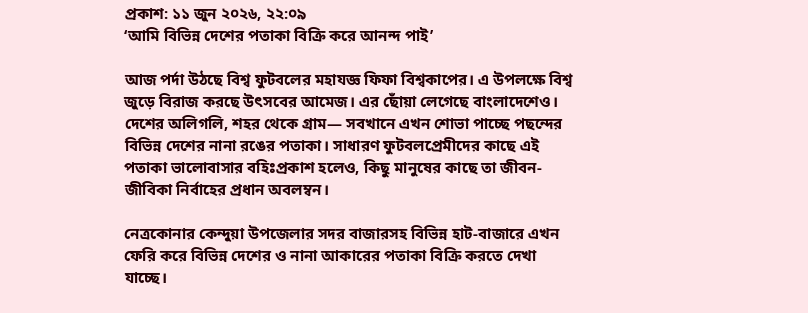প্রকাশ: ১১ জুন ২০২৬, ২২:০৯
‘আমি বিভিন্ন দেশের পতাকা বিক্রি করে আনন্দ পাই’

আজ পর্দা উঠছে বিশ্ব ফুটবলের মহাযজ্ঞ ফিফা বিশ্বকাপের। এ উপলক্ষে বিশ্ব জুড়ে বিরাজ করছে উৎসবের আমেজ। এর ছোঁয়া লেগেছে বাংলাদেশেও। দেশের অলিগলি, শহর থেকে গ্রাম— সবখানে এখন শোভা পাচ্ছে পছন্দের বিভিন্ন দেশের নানা রঙের পতাকা। সাধারণ ফুটবলপ্রেমীদের কাছে এই পতাকা ভালোবাসার বহিঃপ্রকাশ হলেও, কিছু মানুষের কাছে তা জীবন-জীবিকা নির্বাহের প্রধান অবলম্বন।

নেত্রকোনার কেন্দুয়া উপজেলার সদর বাজারসহ বিভিন্ন হাট-বাজারে এখন ফেরি করে বিভিন্ন দেশের ও নানা আকারের পতাকা বিক্রি করতে দেখা যাচ্ছে।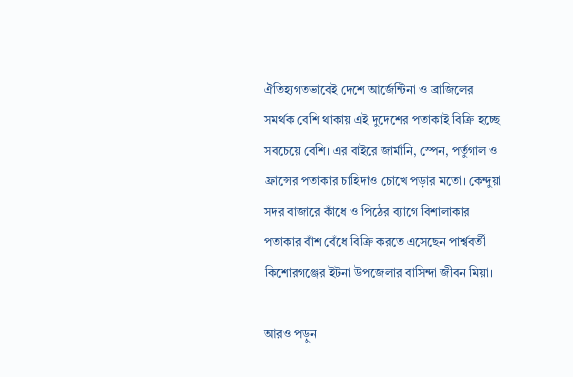ঐতিহ্যগতভাবেই দেশে আর্জেন্টিনা ও ব্রাজিলের সমর্থক বেশি থাকায় এই দুদেশের পতাকাই বিক্রি হচ্ছে সবচেয়ে বেশি। এর বাইরে জার্মানি, স্পেন, পর্তুগাল ও ফ্রান্সের পতাকার চাহিদাও চোখে পড়ার মতো। কেন্দুয়া সদর বাজারে কাঁধে ও পিঠের ব্যাগে বিশালাকার পতাকার বাঁশ বেঁধে বিক্রি করতে এসেছেন পার্শ্ববর্তী কিশোরগঞ্জের ইটনা উপজেলার বাসিন্দা জীবন মিয়া।

আরও পড়ুন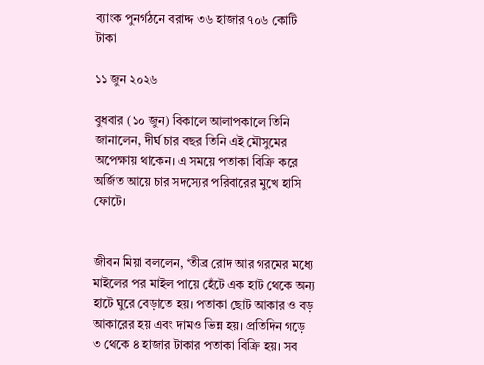ব্যাংক পুনর্গঠনে বরাদ্দ ৩৬ হাজার ৭০৬ কোটি টাকা

১১ জুন ২০২৬

বুধবার (১০ জুন) বিকালে আলাপকালে তিনি জানালেন, দীর্ঘ চার বছর তিনি এই মৌসুমের অপেক্ষায় থাকেন। এ সময়ে পতাকা বিক্রি করে অর্জিত আয়ে চার সদস্যের পরিবারের মুখে হাসি ফোটে।


জীবন মিয়া বললেন, ‘তীব্র রোদ আর গরমের মধ্যে মাইলের পর মাইল পায়ে হেঁটে এক হাট থেকে অন্য হাটে ঘুরে বেড়াতে হয়। পতাকা ছোট আকার ও বড় আকারের হয় এবং দামও ভিন্ন হয়। প্রতিদিন গড়ে ৩ থেকে ৪ হাজার টাকার পতাকা বিক্রি হয়। সব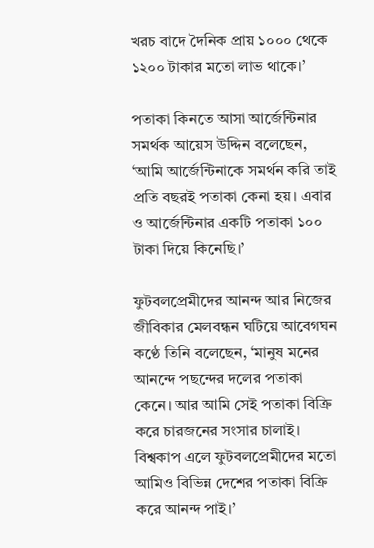খরচ বাদে দৈনিক প্রায় ১০০০ থেকে ১২০০ টাকার মতো লাভ থাকে।’

পতাকা কিনতে আসা আর্জেন্টিনার সমর্থক আয়েস উদ্দিন বলেছেন, ‘আমি আর্জেন্টিনাকে সমর্থন করি তাই প্রতি বছরই পতাকা কেনা হয়। এবার ও আর্জেন্টিনার একটি পতাকা ১০০ টাকা দিয়ে কিনেছি।’

ফুটবলপ্রেমীদের আনন্দ আর নিজের জীবিকার মেলবন্ধন ঘটিয়ে আবেগঘন কণ্ঠে তিনি বলেছেন, ‘মানুষ মনের আনন্দে পছন্দের দলের পতাকা কেনে। আর আমি সেই পতাকা বিক্রি করে চারজনের সংসার চালাই। বিশ্বকাপ এলে ফুটবলপ্রেমীদের মতো আমিও বিভিন্ন দেশের পতাকা বিক্রি করে আনন্দ পাই।’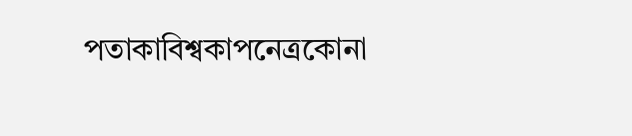পতাকাবিশ্বকাপনেত্রকোনা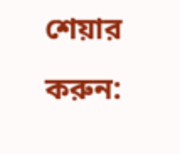শেয়ার করুন: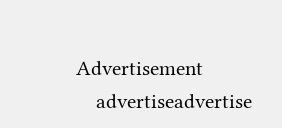Advertisement
    advertiseadvertise